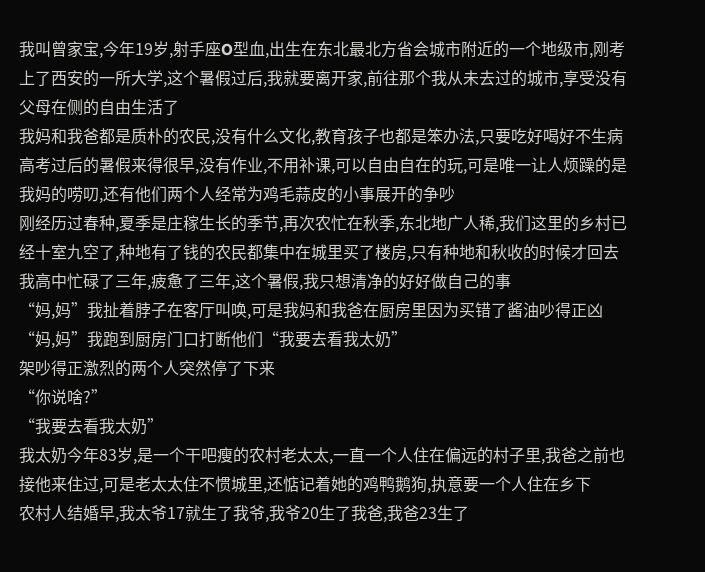我叫曾家宝,今年19岁,射手座O型血,出生在东北最北方省会城市附近的一个地级市,刚考上了西安的一所大学,这个暑假过后,我就要离开家,前往那个我从未去过的城市,享受没有父母在侧的自由生活了
我妈和我爸都是质朴的农民,没有什么文化,教育孩子也都是笨办法,只要吃好喝好不生病
高考过后的暑假来得很早,没有作业,不用补课,可以自由自在的玩,可是唯一让人烦躁的是我妈的唠叨,还有他们两个人经常为鸡毛蒜皮的小事展开的争吵
刚经历过春种,夏季是庄稼生长的季节,再次农忙在秋季,东北地广人稀,我们这里的乡村已经十室九空了,种地有了钱的农民都集中在城里买了楼房,只有种地和秋收的时候才回去
我高中忙碌了三年,疲惫了三年,这个暑假,我只想清净的好好做自己的事
“妈,妈”我扯着脖子在客厅叫唤,可是我妈和我爸在厨房里因为买错了酱油吵得正凶
“妈,妈”我跑到厨房门口打断他们“我要去看我太奶”
架吵得正激烈的两个人突然停了下来
“你说啥?”
“我要去看我太奶”
我太奶今年83岁,是一个干吧瘦的农村老太太,一直一个人住在偏远的村子里,我爸之前也接他来住过,可是老太太住不惯城里,还惦记着她的鸡鸭鹅狗,执意要一个人住在乡下
农村人结婚早,我太爷17就生了我爷,我爷20生了我爸,我爸23生了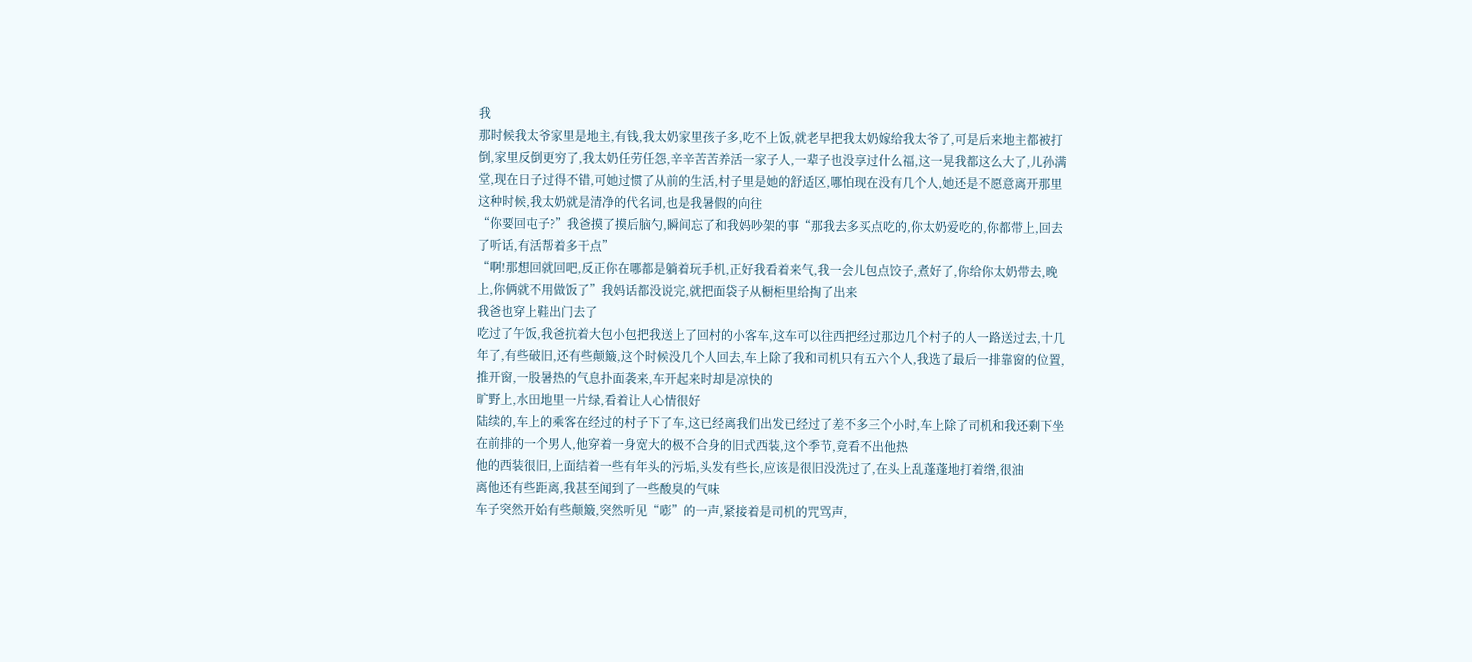我
那时候我太爷家里是地主,有钱,我太奶家里孩子多,吃不上饭,就老早把我太奶嫁给我太爷了,可是后来地主都被打倒,家里反倒更穷了,我太奶任劳任怨,辛辛苦苦养活一家子人,一辈子也没享过什么福,这一晃我都这么大了,儿孙满堂,现在日子过得不错,可她过惯了从前的生活,村子里是她的舒适区,哪怕现在没有几个人,她还是不愿意离开那里
这种时候,我太奶就是清净的代名词,也是我暑假的向往
“你要回屯子?”我爸摸了摸后脑勺,瞬间忘了和我妈吵架的事“那我去多买点吃的,你太奶爱吃的,你都带上,回去了听话,有活帮着多干点”
“啊!那想回就回吧,反正你在哪都是躺着玩手机,正好我看着来气,我一会儿包点饺子,煮好了,你给你太奶带去,晚上,你俩就不用做饭了”我妈话都没说完,就把面袋子从橱柜里给掏了出来
我爸也穿上鞋出门去了
吃过了午饭,我爸抗着大包小包把我送上了回村的小客车,这车可以往西把经过那边几个村子的人一路送过去,十几年了,有些破旧,还有些颠簸,这个时候没几个人回去,车上除了我和司机只有五六个人,我选了最后一排靠窗的位置,推开窗,一股暑热的气息扑面袭来,车开起来时却是凉快的
旷野上,水田地里一片绿,看着让人心情很好
陆续的,车上的乘客在经过的村子下了车,这已经离我们出发已经过了差不多三个小时,车上除了司机和我还剩下坐在前排的一个男人,他穿着一身宽大的极不合身的旧式西装,这个季节,竟看不出他热
他的西装很旧,上面结着一些有年头的污垢,头发有些长,应该是很旧没洗过了,在头上乱蓬蓬地打着绺,很油
离他还有些距离,我甚至闻到了一些酸臭的气味
车子突然开始有些颠簸,突然听见“嘭”的一声,紧接着是司机的咒骂声,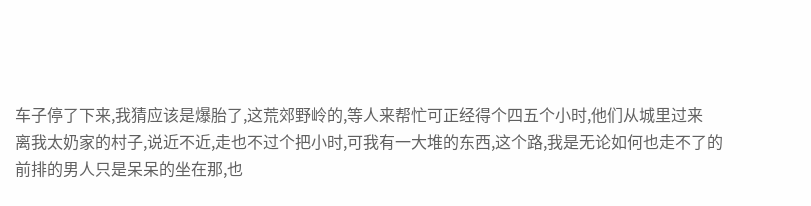车子停了下来,我猜应该是爆胎了,这荒郊野岭的,等人来帮忙可正经得个四五个小时,他们从城里过来
离我太奶家的村子,说近不近,走也不过个把小时,可我有一大堆的东西,这个路,我是无论如何也走不了的
前排的男人只是呆呆的坐在那,也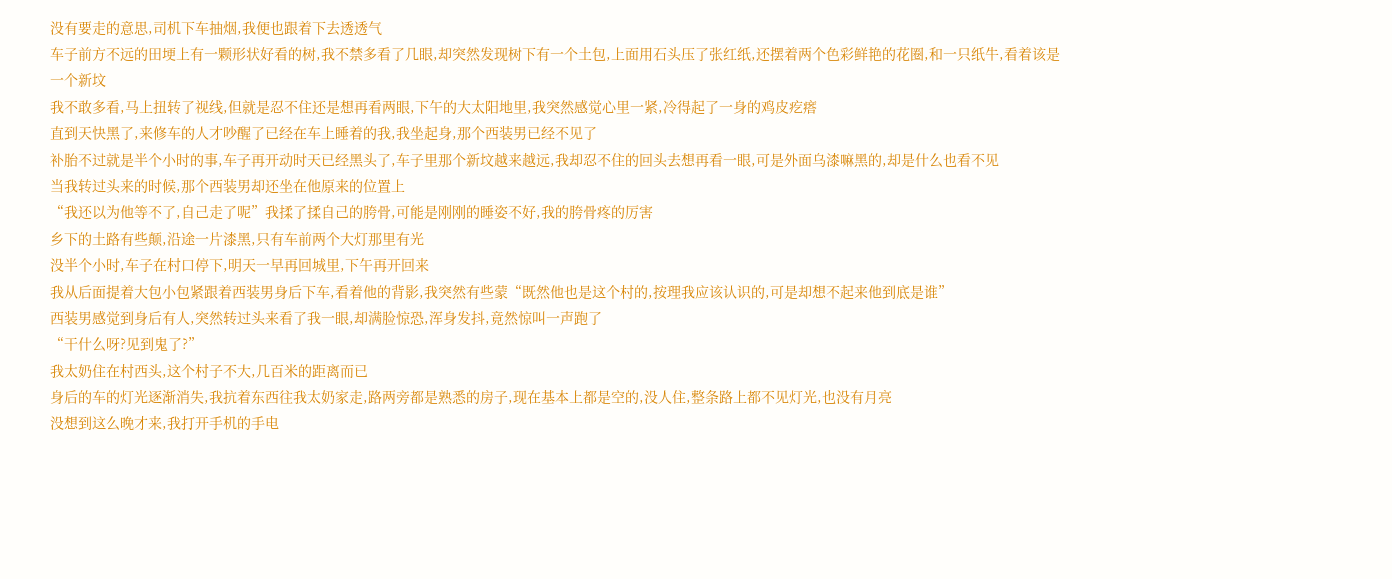没有要走的意思,司机下车抽烟,我便也跟着下去透透气
车子前方不远的田埂上有一颗形状好看的树,我不禁多看了几眼,却突然发现树下有一个土包,上面用石头压了张红纸,还摆着两个色彩鲜艳的花圈,和一只纸牛,看着该是一个新坟
我不敢多看,马上扭转了视线,但就是忍不住还是想再看两眼,下午的大太阳地里,我突然感觉心里一紧,冷得起了一身的鸡皮疙瘩
直到天快黑了,来修车的人才吵醒了已经在车上睡着的我,我坐起身,那个西装男已经不见了
补胎不过就是半个小时的事,车子再开动时天已经黑头了,车子里那个新坟越来越远,我却忍不住的回头去想再看一眼,可是外面乌漆嘛黑的,却是什么也看不见
当我转过头来的时候,那个西装男却还坐在他原来的位置上
“我还以为他等不了,自己走了呢”我揉了揉自己的胯骨,可能是刚刚的睡姿不好,我的胯骨疼的厉害
乡下的土路有些颠,沿途一片漆黑,只有车前两个大灯那里有光
没半个小时,车子在村口停下,明天一早再回城里,下午再开回来
我从后面提着大包小包紧跟着西装男身后下车,看着他的背影,我突然有些蒙“既然他也是这个村的,按理我应该认识的,可是却想不起来他到底是谁”
西装男感觉到身后有人,突然转过头来看了我一眼,却满脸惊恐,浑身发抖,竟然惊叫一声跑了
“干什么呀?见到鬼了?”
我太奶住在村西头,这个村子不大,几百米的距离而已
身后的车的灯光逐渐消失,我抗着东西往我太奶家走,路两旁都是熟悉的房子,现在基本上都是空的,没人住,整条路上都不见灯光,也没有月亮
没想到这么晚才来,我打开手机的手电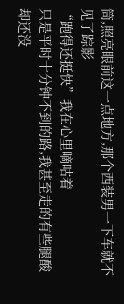筒,照亮眼前这一点地方,那个西装男一下车就不见了踪影
“跑得还挺快”我在心里嘀咕着
只是平时十分钟不到的路,我甚至走的有些腿酸却还没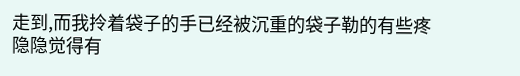走到,而我拎着袋子的手已经被沉重的袋子勒的有些疼
隐隐觉得有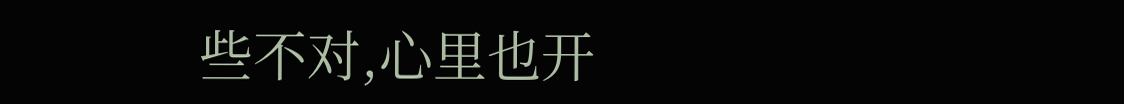些不对,心里也开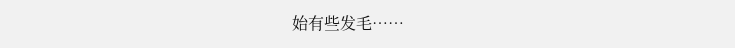始有些发毛……